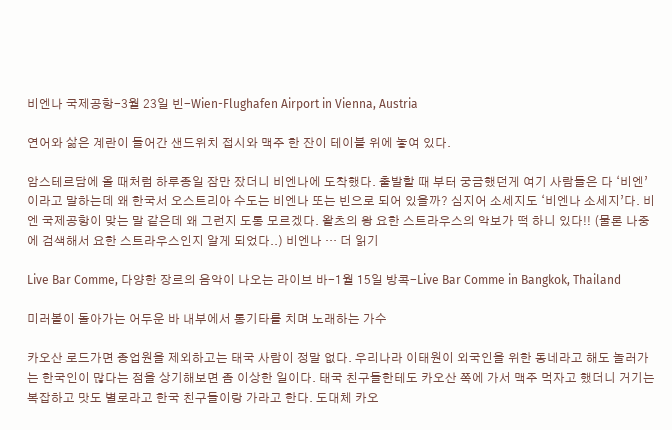비엔나 국제공항-3월 23일 빈-Wien-Flughafen Airport in Vienna, Austria

연어와 삶은 계란이 들어간 샌드위치 접시와 맥주 한 잔이 테이블 위에 놓여 있다.

암스테르담에 올 때처럼 하루종일 잠만 잤더니 비엔나에 도착했다. 출발할 때 부터 궁금했던게 여기 사람들은 다 ‘비엔’이라고 말하는데 왜 한국서 오스트리아 수도는 비엔나 또는 빈으로 되어 있을까? 심지어 소세지도 ‘비엔나 소세지’다. 비엔 국제공항이 맞는 말 같은데 왜 그런지 도통 모르겠다. 왈츠의 왕 요한 스트라우스의 악보가 떡 하니 있다!! (물론 나중에 검색해서 요한 스트라우스인지 알게 되었다..) 비엔나 … 더 읽기

Live Bar Comme, 다양한 장르의 음악이 나오는 라이브 바-1월 15일 방콕-Live Bar Comme in Bangkok, Thailand

미러볼이 돌아가는 어두운 바 내부에서 통기타를 치며 노래하는 가수

카오산 로드가면 종업원을 제외하고는 태국 사람이 정말 없다. 우리나라 이태원이 외국인을 위한 동네라고 해도 놀러가는 한국인이 많다는 점을 상기해보면 좀 이상한 일이다. 태국 친구들한테도 카오산 쪽에 가서 맥주 먹자고 했더니 거기는 복잡하고 맛도 별로라고 한국 친구들이랑 가라고 한다. 도대체 카오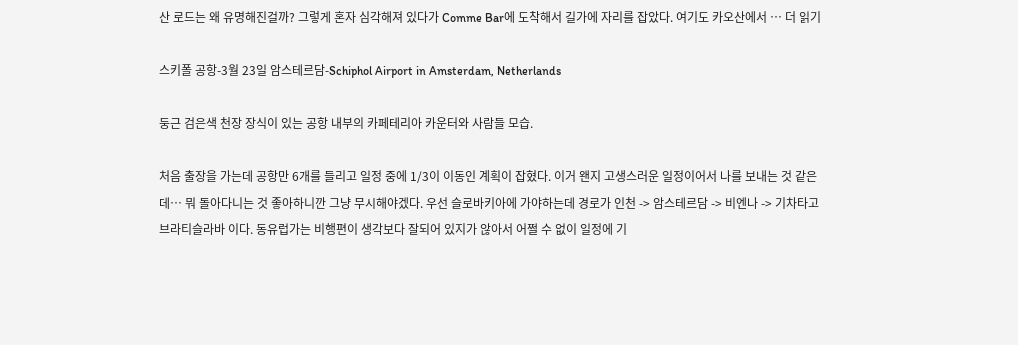산 로드는 왜 유명해진걸까? 그렇게 혼자 심각해져 있다가 Comme Bar에 도착해서 길가에 자리를 잡았다. 여기도 카오산에서 … 더 읽기

스키폴 공항-3월 23일 암스테르담-Schiphol Airport in Amsterdam, Netherlands

둥근 검은색 천장 장식이 있는 공항 내부의 카페테리아 카운터와 사람들 모습.

처음 출장을 가는데 공항만 6개를 들리고 일정 중에 1/3이 이동인 계획이 잡혔다. 이거 왠지 고생스러운 일정이어서 나를 보내는 것 같은데… 뭐 돌아다니는 것 좋아하니깐 그냥 무시해야겠다. 우선 슬로바키아에 가야하는데 경로가 인천 -> 암스테르담 -> 비엔나 -> 기차타고 브라티슬라바 이다. 동유럽가는 비행편이 생각보다 잘되어 있지가 않아서 어쩔 수 없이 일정에 기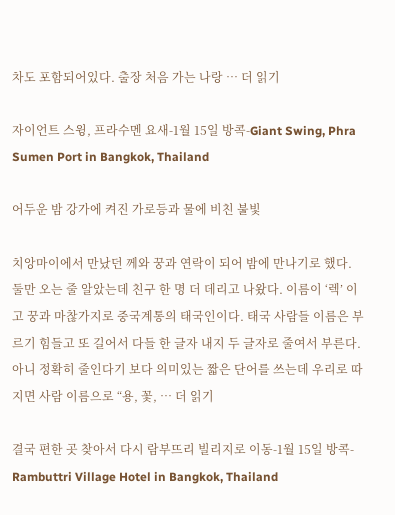차도 포함되어있다. 출장 처음 가는 나랑 … 더 읽기

자이언트 스윙, 프라수멘 요새-1월 15일 방콕-Giant Swing, Phra Sumen Port in Bangkok, Thailand

어두운 밤 강가에 켜진 가로등과 물에 비친 불빛

치앙마이에서 만났던 께와 꿍과 연락이 되어 밤에 만나기로 했다. 둘만 오는 줄 알았는데 친구 한 명 더 데리고 나왔다. 이름이 ‘렉’ 이고 꿍과 마찮가지로 중국계통의 태국인이다. 태국 사람들 이름은 부르기 힘들고 또 길어서 다들 한 글자 내지 두 글자로 줄여서 부른다. 아니 정확히 줄인다기 보다 의미있는 짧은 단어를 쓰는데 우리로 따지면 사람 이름으로 “용, 꽃, … 더 읽기

결국 편한 곳 찾아서 다시 람부뜨리 빌리지로 이동-1월 15일 방콕-Rambuttri Village Hotel in Bangkok, Thailand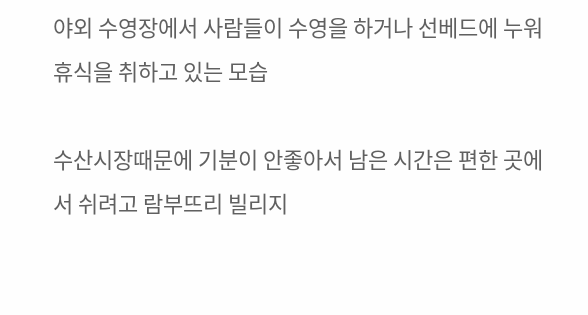야외 수영장에서 사람들이 수영을 하거나 선베드에 누워 휴식을 취하고 있는 모습

수산시장때문에 기분이 안좋아서 남은 시간은 편한 곳에서 쉬려고 람부뜨리 빌리지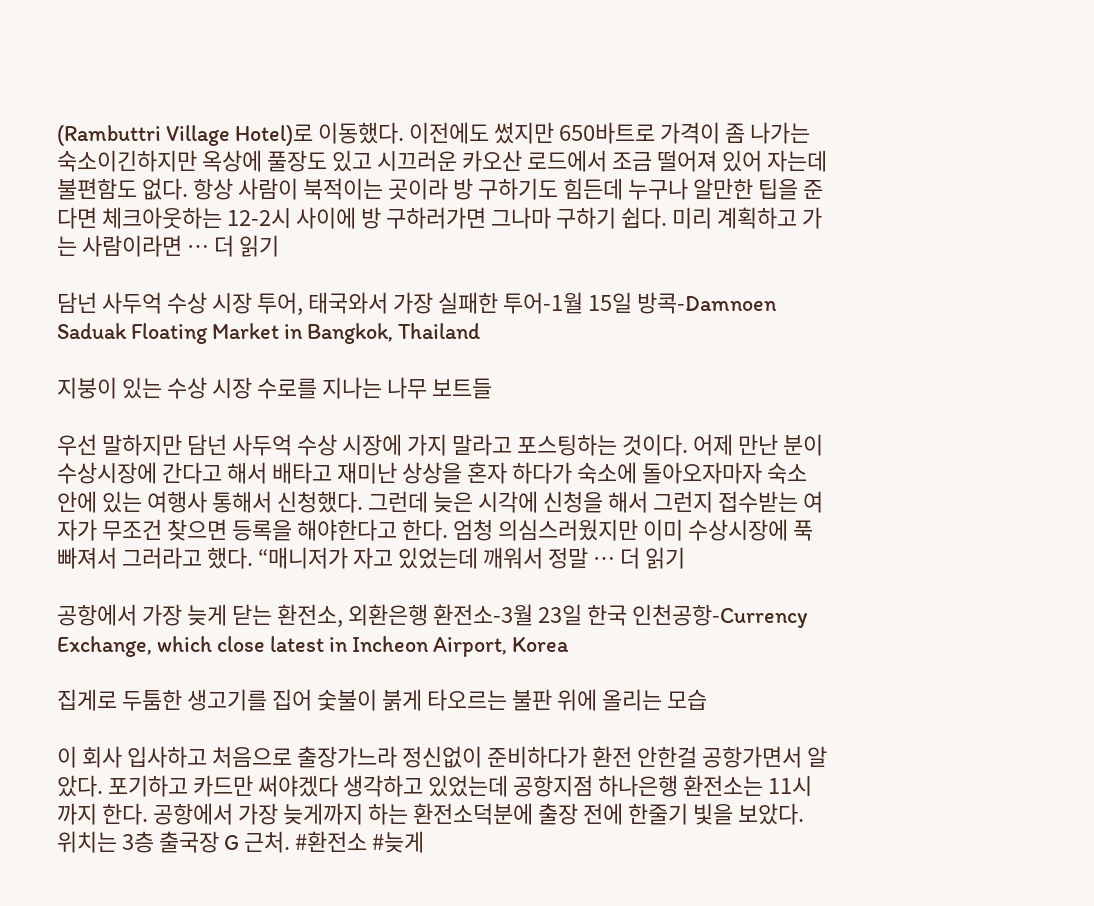(Rambuttri Village Hotel)로 이동했다. 이전에도 썼지만 650바트로 가격이 좀 나가는 숙소이긴하지만 옥상에 풀장도 있고 시끄러운 카오산 로드에서 조금 떨어져 있어 자는데 불편함도 없다. 항상 사람이 북적이는 곳이라 방 구하기도 힘든데 누구나 알만한 팁을 준다면 체크아웃하는 12-2시 사이에 방 구하러가면 그나마 구하기 쉽다. 미리 계획하고 가는 사람이라면 … 더 읽기

담넌 사두억 수상 시장 투어, 태국와서 가장 실패한 투어-1월 15일 방콕-Damnoen Saduak Floating Market in Bangkok, Thailand

지붕이 있는 수상 시장 수로를 지나는 나무 보트들

우선 말하지만 담넌 사두억 수상 시장에 가지 말라고 포스팅하는 것이다. 어제 만난 분이 수상시장에 간다고 해서 배타고 재미난 상상을 혼자 하다가 숙소에 돌아오자마자 숙소 안에 있는 여행사 통해서 신청했다. 그런데 늦은 시각에 신청을 해서 그런지 접수받는 여자가 무조건 찾으면 등록을 해야한다고 한다. 엄청 의심스러웠지만 이미 수상시장에 푹 빠져서 그러라고 했다. “매니저가 자고 있었는데 깨워서 정말 … 더 읽기

공항에서 가장 늦게 닫는 환전소, 외환은행 환전소-3월 23일 한국 인천공항-Currency Exchange, which close latest in Incheon Airport, Korea

집게로 두툼한 생고기를 집어 숯불이 붉게 타오르는 불판 위에 올리는 모습

이 회사 입사하고 처음으로 출장가느라 정신없이 준비하다가 환전 안한걸 공항가면서 알았다. 포기하고 카드만 써야겠다 생각하고 있었는데 공항지점 하나은행 환전소는 11시까지 한다. 공항에서 가장 늦게까지 하는 환전소덕분에 출장 전에 한줄기 빛을 보았다. 위치는 3층 출국장 G 근처. #환전소 #늦게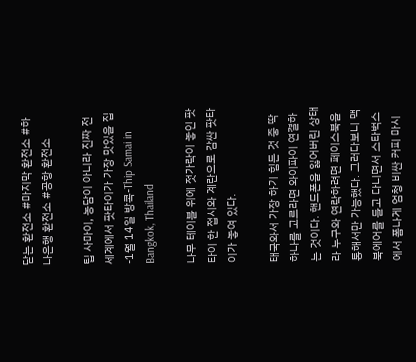닫는 환전소 #마지막 환전소 #하나은행 환전소 #공항 환전소

팁 사마이, 농담이 아니라 진짜 전 세계에서 팟타이가 가장 맛있을 집-1월 14일 방콕-Thip Samai in Bangkok, Thailand

나무 테이블 위에 젓가락이 놓인 팟타이 한 접시와 계란으로 감싼 팟타이가 놓여 있다.

태국와서 가장 하기 힘든 것 중 딱 하나를 고르라면 와이파이 연결하는 것이다. 핸드폰을 잃어버린 상태라 누구와 연락하려면 페이스북을 통해서만 가능했다. 그러다보니 맥북에어를 들고 다니면서 스타벅스에서 폼나게 엄청 비싼 커피 마시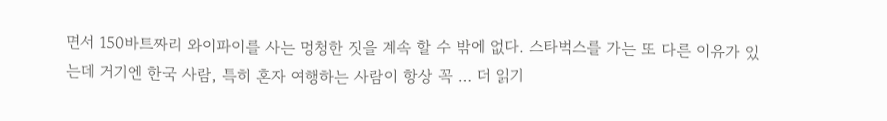면서 150바트짜리 와이파이를 사는 멍청한 짓을 계속 할 수 밖에 없다. 스타벅스를 가는 또 다른 이유가 있는데 거기엔 한국 사람, 특히 혼자 여행하는 사람이 항상 꼭 … 더 읽기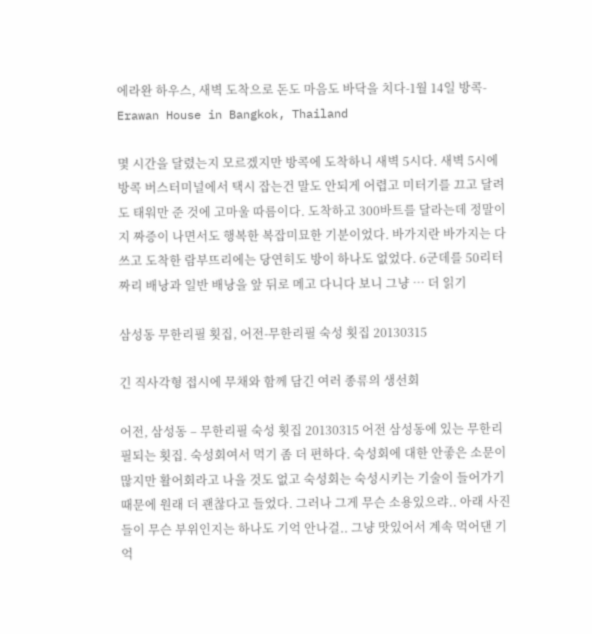에라완 하우스, 새벽 도착으로 돈도 마음도 바닥을 치다-1월 14일 방콕-Erawan House in Bangkok, Thailand

몇 시간을 달렸는지 모르겠지만 방콕에 도착하니 새벽 5시다. 새벽 5시에 방콕 버스터미널에서 택시 잡는건 말도 안되게 어렵고 미터기를 끄고 달려도 태워만 준 것에 고마울 따름이다. 도착하고 300바트를 달라는데 정말이지 짜증이 나면서도 행복한 복잡미묘한 기분이었다. 바가지란 바가지는 다 쓰고 도착한 람부뜨리에는 당연히도 방이 하나도 없었다. 6군데를 50리터짜리 배낭과 일반 배낭을 앞 뒤로 메고 다니다 보니 그냥 … 더 읽기

삼성동 무한리필 횟집, 어전-무한리필 숙성 횟집 20130315

긴 직사각형 접시에 무채와 함께 담긴 여러 종류의 생선회

어전, 삼성동 – 무한리필 숙성 횟집 20130315 어전 삼성동에 있는 무한리필되는 횟집. 숙성회여서 먹기 좀 더 편하다. 숙성회에 대한 안좋은 소문이 많지만 활어회라고 나을 것도 없고 숙성회는 숙성시키는 기술이 들어가기 때문에 원래 더 괜찮다고 들었다. 그러나 그게 무슨 소용있으랴.. 아래 사진들이 무슨 부위인지는 하나도 기억 안나걸.. 그냥 맛있어서 계속 먹어댄 기억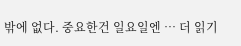밖에 없다. 중요한건 일요일엔 … 더 읽기